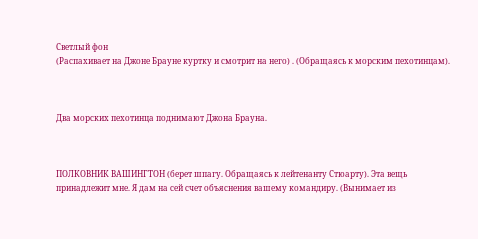Светлый фон
(Распахивает на Джоне Брауне куртку и смотрит на него) . (Обращаясь к морским пехотинцам).



Два морских пехотинца поднимают Джона Брауна.



ПОЛКОВНИК ВАШИНГТОН (берет шпагу. Обращаясь к лейтенанту Стюарту). Эта вещь принадлежит мне. Я дам на сей счет объяснения вашему командиру. (Вынимает из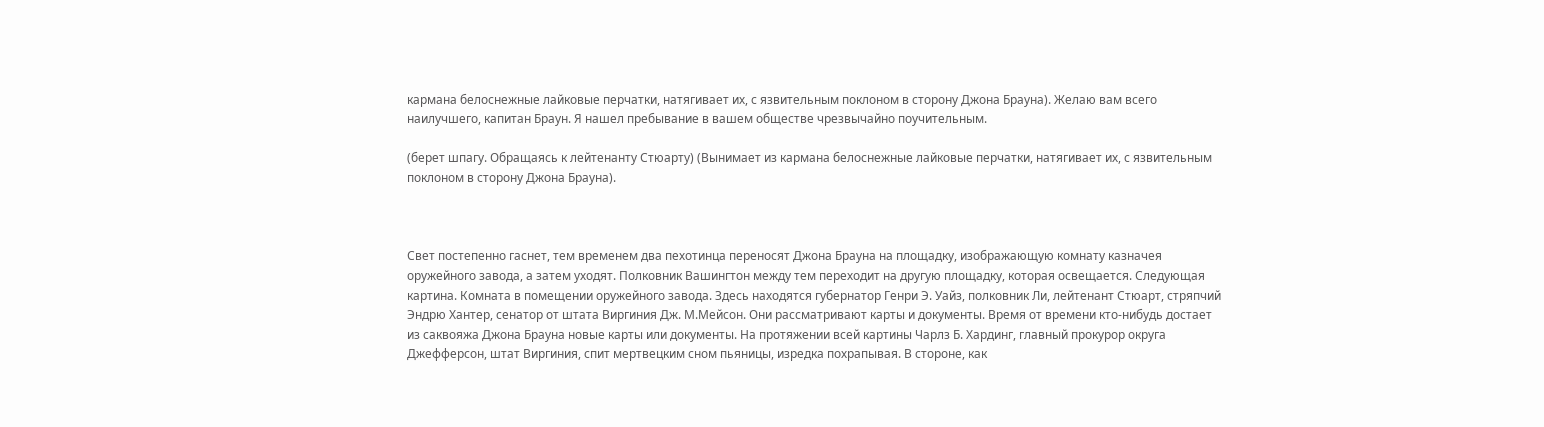кармана белоснежные лайковые перчатки, натягивает их, с язвительным поклоном в сторону Джона Брауна). Желаю вам всего наилучшего, капитан Браун. Я нашел пребывание в вашем обществе чрезвычайно поучительным.

(берет шпагу. Обращаясь к лейтенанту Стюарту) (Вынимает из кармана белоснежные лайковые перчатки, натягивает их, с язвительным поклоном в сторону Джона Брауна).



Свет постепенно гаснет, тем временем два пехотинца переносят Джона Брауна на площадку, изображающую комнату казначея оружейного завода, а затем уходят. Полковник Вашингтон между тем переходит на другую площадку, которая освещается. Следующая картина. Комната в помещении оружейного завода. Здесь находятся губернатор Генри Э. Уайз, полковник Ли, лейтенант Стюарт, стряпчий Эндрю Хантер, сенатор от штата Виргиния Дж. М.Мейсон. Они рассматривают карты и документы. Время от времени кто-нибудь достает из саквояжа Джона Брауна новые карты или документы. На протяжении всей картины Чарлз Б. Хардинг, главный прокурор округа Джефферсон, штат Виргиния, спит мертвецким сном пьяницы, изредка похрапывая. В стороне, как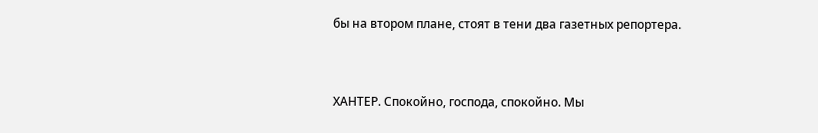бы на втором плане, стоят в тени два газетных репортера.



ХАНТЕР. Спокойно, господа, спокойно. Мы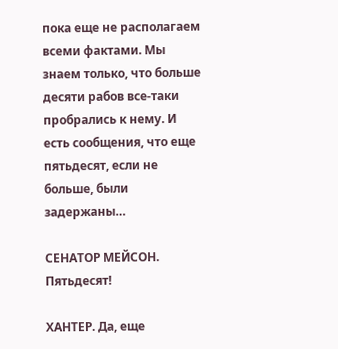пока еще не располагаем всеми фактами. Мы знаем только, что больше десяти рабов все-таки пробрались к нему. И есть сообщения, что еще пятьдесят, если не больше, были задержаны…

СЕНАТОР МЕЙСОН. Пятьдесят!

ХАНТЕР. Да, еще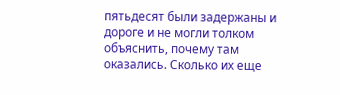пятьдесят были задержаны и дороге и не могли толком объяснить, почему там оказались. Сколько их еще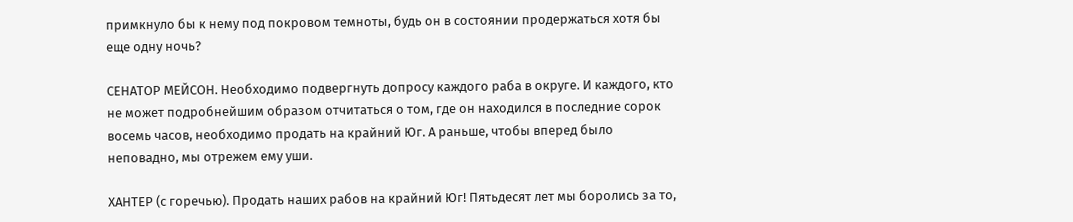примкнуло бы к нему под покровом темноты, будь он в состоянии продержаться хотя бы еще одну ночь?

СЕНАТОР МЕЙСОН. Необходимо подвергнуть допросу каждого раба в округе. И каждого, кто не может подробнейшим образом отчитаться о том, где он находился в последние сорок восемь часов, необходимо продать на крайний Юг. А раньше, чтобы вперед было неповадно, мы отрежем ему уши.

ХАНТЕР (с горечью). Продать наших рабов на крайний Юг! Пятьдесят лет мы боролись за то,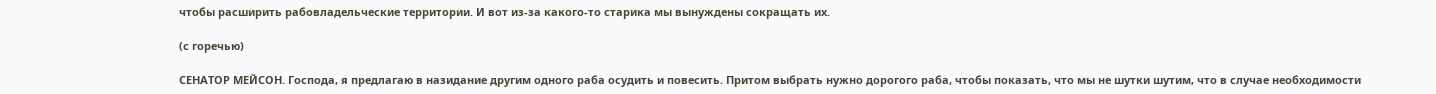чтобы расширить рабовладельческие территории. И вот из-за какого-то старика мы вынуждены сокращать их.

(с горечью)

СЕНАТОР МЕЙСОН. Господа, я предлагаю в назидание другим одного раба осудить и повесить. Притом выбрать нужно дорогого раба, чтобы показать, что мы не шутки шутим, что в случае необходимости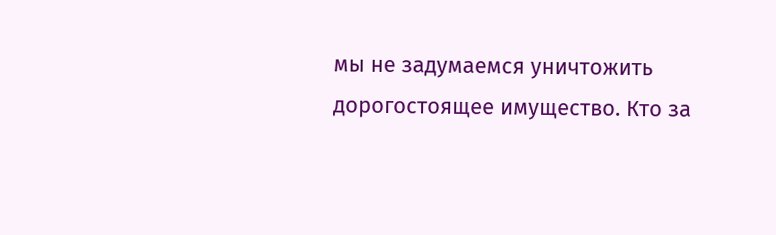мы не задумаемся уничтожить дорогостоящее имущество. Кто за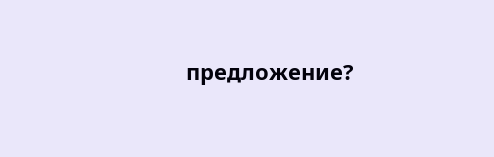предложение?